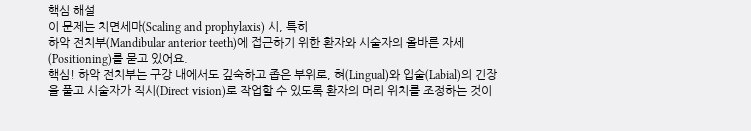핵심 해설
이 문제는 치면세마(Scaling and prophylaxis) 시, 특히
하악 전치부(Mandibular anterior teeth)에 접근하기 위한 환자와 시술자의 올바른 자세(Positioning)를 묻고 있어요.
핵심! 하악 전치부는 구강 내에서도 깊숙하고 좁은 부위로, 혀(Lingual)와 입술(Labial)의 긴장을 풀고 시술자가 직시(Direct vision)로 작업할 수 있도록 환자의 머리 위치를 조정하는 것이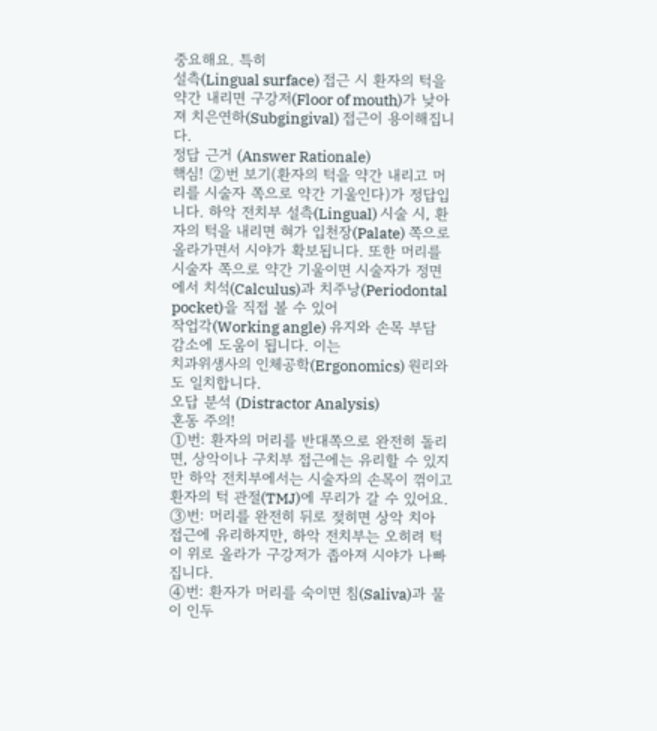중요해요. 특히
설측(Lingual surface) 접근 시 환자의 턱을 약간 내리면 구강저(Floor of mouth)가 낮아져 치은연하(Subgingival) 접근이 용이해집니다.
정답 근거 (Answer Rationale)
핵심! ②번 보기(환자의 턱을 약간 내리고 머리를 시술자 쪽으로 약간 기울인다)가 정답입니다. 하악 전치부 설측(Lingual) 시술 시, 환자의 턱을 내리면 혀가 입천장(Palate) 쪽으로 올라가면서 시야가 확보됩니다. 또한 머리를 시술자 쪽으로 약간 기울이면 시술자가 정면에서 치석(Calculus)과 치주낭(Periodontal pocket)을 직접 볼 수 있어
작업각(Working angle) 유지와 손목 부담 감소에 도움이 됩니다. 이는
치과위생사의 인체공학(Ergonomics) 원리와도 일치합니다.
오답 분석 (Distractor Analysis)
혼동 주의!
①번: 환자의 머리를 반대쪽으로 완전히 돌리면, 상악이나 구치부 접근에는 유리할 수 있지만 하악 전치부에서는 시술자의 손목이 꺾이고 환자의 턱 관절(TMJ)에 무리가 갈 수 있어요.
③번: 머리를 완전히 뒤로 젖히면 상악 치아 접근에 유리하지만, 하악 전치부는 오히려 턱이 위로 올라가 구강저가 좁아져 시야가 나빠집니다.
④번: 환자가 머리를 숙이면 침(Saliva)과 물이 인두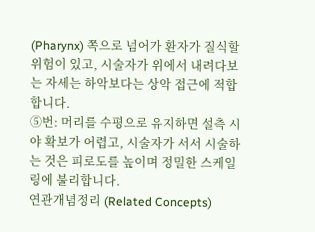(Pharynx) 쪽으로 넘어가 환자가 질식할 위험이 있고, 시술자가 위에서 내려다보는 자세는 하악보다는 상악 접근에 적합합니다.
⑤번: 머리를 수평으로 유지하면 설측 시야 확보가 어렵고, 시술자가 서서 시술하는 것은 피로도를 높이며 정밀한 스케일링에 불리합니다.
연관개념정리 (Related Concepts)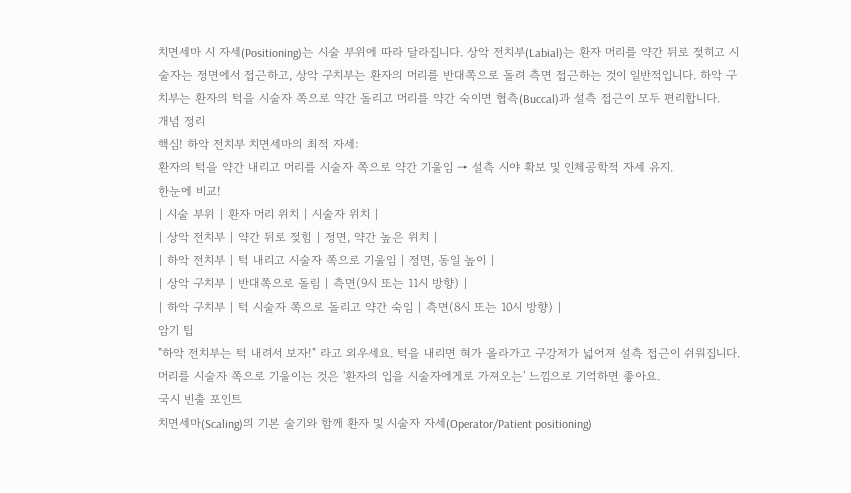치면세마 시 자세(Positioning)는 시술 부위에 따라 달라집니다. 상악 전치부(Labial)는 환자 머리를 약간 뒤로 젖히고 시술자는 정면에서 접근하고, 상악 구치부는 환자의 머리를 반대쪽으로 돌려 측면 접근하는 것이 일반적입니다. 하악 구치부는 환자의 턱을 시술자 쪽으로 약간 돌리고 머리를 약간 숙이면 협측(Buccal)과 설측 접근이 모두 편리합니다.
개념 정리
핵심! 하악 전치부 치면세마의 최적 자세:
환자의 턱을 약간 내리고 머리를 시술자 쪽으로 약간 기울임 → 설측 시야 확보 및 인체공학적 자세 유지.
한눈에 비교!
| 시술 부위 | 환자 머리 위치 | 시술자 위치 |
| 상악 전치부 | 약간 뒤로 젖힘 | 정면, 약간 높은 위치 |
| 하악 전치부 | 턱 내리고 시술자 쪽으로 기울임 | 정면, 동일 높이 |
| 상악 구치부 | 반대쪽으로 돌림 | 측면(9시 또는 11시 방향) |
| 하악 구치부 | 턱 시술자 쪽으로 돌리고 약간 숙임 | 측면(8시 또는 10시 방향) |
암기 팁
"하악 전치부는 턱 내려서 보자!" 라고 외우세요. 턱을 내리면 혀가 올라가고 구강저가 넓어져 설측 접근이 쉬워집니다. 머리를 시술자 쪽으로 기울이는 것은 '환자의 입을 시술자에게로 가져오는' 느낌으로 기억하면 좋아요.
국시 빈출 포인트
치면세마(Scaling)의 기본 술기와 함께 환자 및 시술자 자세(Operator/Patient positioning)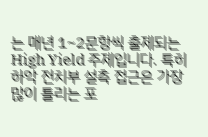는 매년 1~2문항씩 출제되는
High Yield 주제입니다. 특히
하악 전치부 설측 접근은 가장 많이 틀리는 포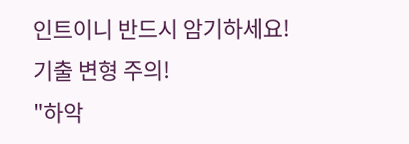인트이니 반드시 암기하세요!
기출 변형 주의!
"하악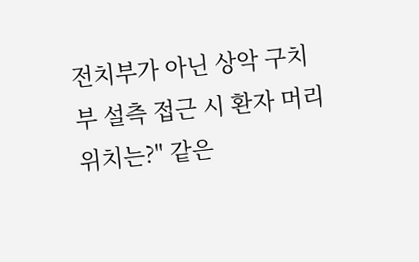전치부가 아닌 상악 구치부 설측 접근 시 환자 머리 위치는?" 같은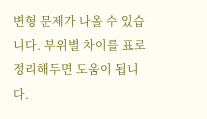변형 문제가 나올 수 있습니다. 부위별 차이를 표로 정리해두면 도움이 됩니다.